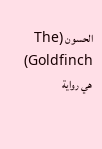الحسون (The Goldfinch) هي رواية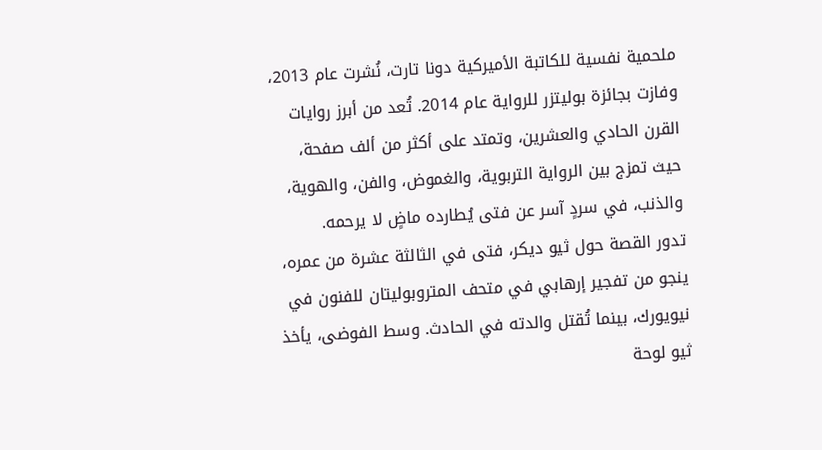ملحمية نفسية للكاتبة الأميركية دونا تارت، نُشرت عام 2013، وفازت بجائزة بوليتزر للرواية عام 2014. تُعد من أبرز روايات القرن الحادي والعشرين، وتمتد على أكثر من ألف صفحة، حيث تمزج بين الرواية التربوية، والغموض، والفن، والهوية، والذنب، في سردٍ آسر عن فتى يُطارده ماضٍ لا يرحمه.
تدور القصة حول ثيو ديكر، فتى في الثالثة عشرة من عمره، ينجو من تفجير إرهابي في متحف المتروبوليتان للفنون في نيويورك، بينما تُقتل والدته في الحادث. وسط الفوضى، يأخذ ثيو لوحة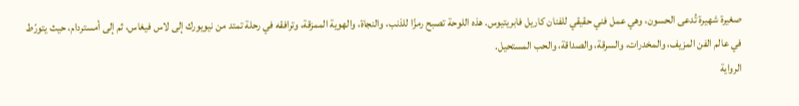صغيرة شهيرة تُدعى الحسون، وهي عمل فني حقيقي للفنان كاريل فابريتيوس. هذه اللوحة تصبح رمزًا للذنب، والنجاة، والهوية الممزقة، وترافقه في رحلة تمتد من نيويورك إلى لاس فيغاس، ثم إلى أمستردام، حيث يتورّط في عالم الفن المزيف، والمخدرات، والسرقة، والصداقة، والحب المستحيل.
الرواية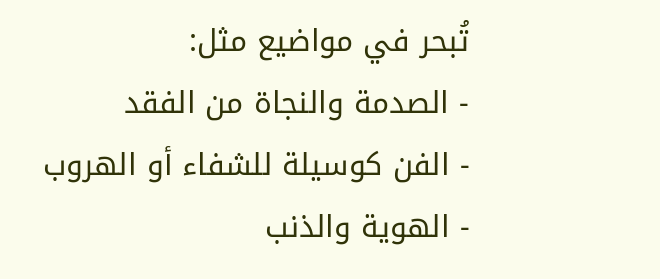تُبحر في مواضيع مثل:
- الصدمة والنجاة من الفقد
- الفن كوسيلة للشفاء أو الهروب
- الهوية والذنب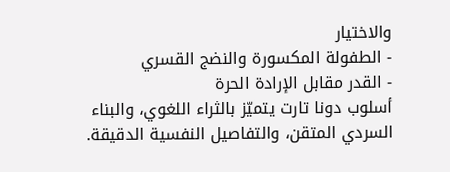والاختيار
- الطفولة المكسورة والنضج القسري
- القدر مقابل الإرادة الحرة
أسلوب دونا تارت يتميّز بالثراء اللغوي، والبناء السردي المتقن، والتفاصيل النفسية الدقيقة.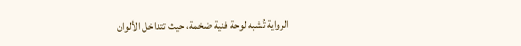الرواية تُشبه لوحة فنية ضخمة، حيث تتداخل الألوان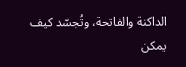الداكنة والفاتحة، وتُجسّد كيف يمكن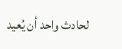لحادث واحد أن يُعيد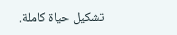تشكيل حياة كاملة.